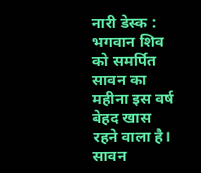नारी डेस्क : भगवान शिव को समर्पित सावन का महीना इस वर्ष बेहद खास रहने वाला है। सावन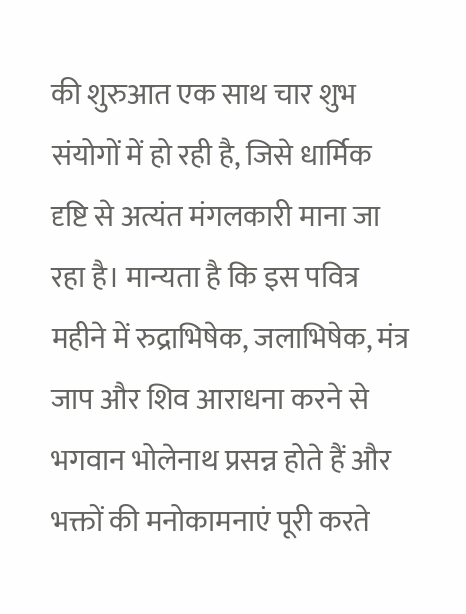की शुरुआत एक साथ चार शुभ संयोगों में हो रही है, जिसे धार्मिक दृष्टि से अत्यंत मंगलकारी माना जा रहा है। मान्यता है कि इस पवित्र महीने में रुद्राभिषेक, जलाभिषेक, मंत्र जाप और शिव आराधना करने से भगवान भोलेनाथ प्रसन्न होते हैं और भक्तों की मनोकामनाएं पूरी करते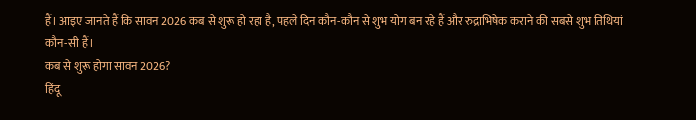हैं। आइए जानते हैं कि सावन 2026 कब से शुरू हो रहा है, पहले दिन कौन-कौन से शुभ योग बन रहे हैं और रुद्राभिषेक कराने की सबसे शुभ तिथियां कौन-सी हैं।
कब से शुरू होगा सावन 2026?
हिंदू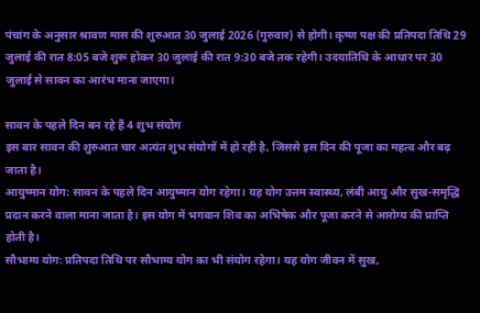पंचांग के अनुसार श्रावण मास की शुरुआत 30 जुलाई 2026 (गुरुवार) से होगी। कृष्ण पक्ष की प्रतिपदा तिथि 29 जुलाई की रात 8:05 बजे शुरू होकर 30 जुलाई की रात 9:30 बजे तक रहेगी। उदयातिथि के आधार पर 30 जुलाई से सावन का आरंभ माना जाएगा।

सावन के पहले दिन बन रहे हैं 4 शुभ संयोग
इस बार सावन की शुरुआत चार अत्यंत शुभ संयोगों में हो रही है, जिससे इस दिन की पूजा का महत्व और बढ़ जाता है।
आयुष्मान योग: सावन के पहले दिन आयुष्मान योग रहेगा। यह योग उत्तम स्वास्थ्य, लंबी आयु और सुख-समृद्धि प्रदान करने वाला माना जाता है। इस योग में भगवान शिव का अभिषेक और पूजा करने से आरोग्य की प्राप्ति होती है।
सौभाग्य योग: प्रतिपदा तिथि पर सौभाग्य योग का भी संयोग रहेगा। यह योग जीवन में सुख,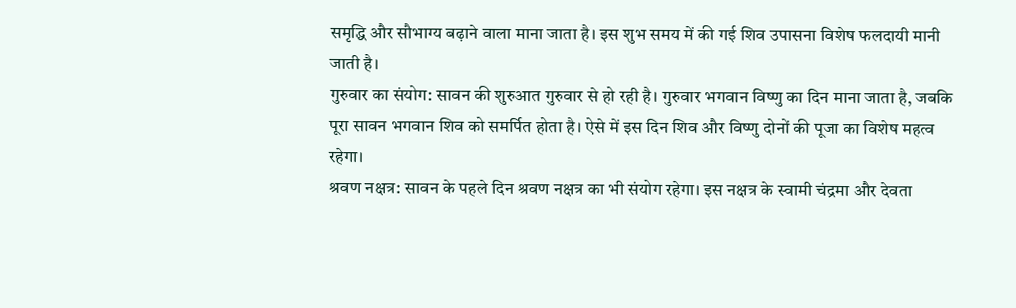समृद्धि और सौभाग्य बढ़ाने वाला माना जाता है। इस शुभ समय में की गई शिव उपासना विशेष फलदायी मानी जाती है।
गुरुवार का संयोग: सावन की शुरुआत गुरुवार से हो रही है। गुरुवार भगवान विष्णु का दिन माना जाता है, जबकि पूरा सावन भगवान शिव को समर्पित होता है। ऐसे में इस दिन शिव और विष्णु दोनों की पूजा का विशेष महत्व रहेगा।
श्रवण नक्षत्र: सावन के पहले दिन श्रवण नक्षत्र का भी संयोग रहेगा। इस नक्षत्र के स्वामी चंद्रमा और देवता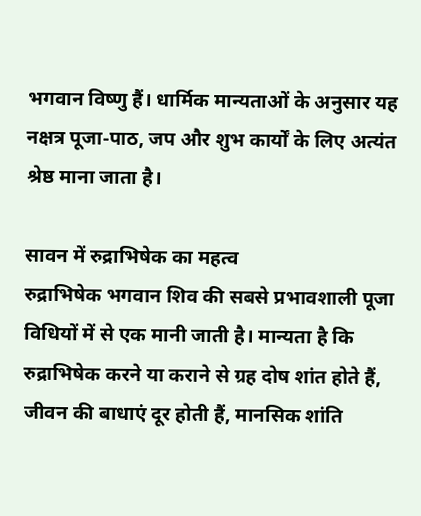भगवान विष्णु हैं। धार्मिक मान्यताओं के अनुसार यह नक्षत्र पूजा-पाठ, जप और शुभ कार्यों के लिए अत्यंत श्रेष्ठ माना जाता है।

सावन में रुद्राभिषेक का महत्व
रुद्राभिषेक भगवान शिव की सबसे प्रभावशाली पूजा विधियों में से एक मानी जाती है। मान्यता है कि रुद्राभिषेक करने या कराने से ग्रह दोष शांत होते हैं, जीवन की बाधाएं दूर होती हैं, मानसिक शांति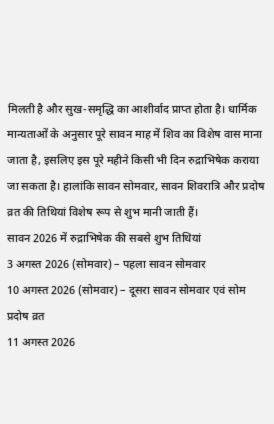मिलती है और सुख-समृद्धि का आशीर्वाद प्राप्त होता है। धार्मिक मान्यताओं के अनुसार पूरे सावन माह में शिव का विशेष वास माना जाता है, इसलिए इस पूरे महीने किसी भी दिन रुद्राभिषेक कराया जा सकता है। हालांकि सावन सोमवार, सावन शिवरात्रि और प्रदोष व्रत की तिथियां विशेष रूप से शुभ मानी जाती हैं।
सावन 2026 में रुद्राभिषेक की सबसे शुभ तिथियां
3 अगस्त 2026 (सोमवार) – पहला सावन सोमवार
10 अगस्त 2026 (सोमवार) – दूसरा सावन सोमवार एवं सोम प्रदोष व्रत
11 अगस्त 2026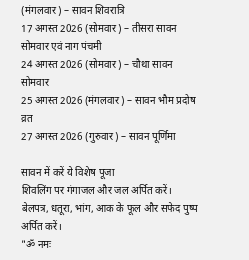(मंगलवार) – सावन शिवरात्रि
17 अगस्त 2026 (सोमवार) – तीसरा सावन सोमवार एवं नाग पंचमी
24 अगस्त 2026 (सोमवार) – चौथा सावन सोमवार
25 अगस्त 2026 (मंगलवार) – सावन भौम प्रदोष व्रत
27 अगस्त 2026 (गुरुवार) – सावन पूर्णिमा

सावन में करें ये विशेष पूजा
शिवलिंग पर गंगाजल और जल अर्पित करें।
बेलपत्र, धतूरा, भांग, आक के फूल और सफेद पुष्प अर्पित करें।
"ॐ नमः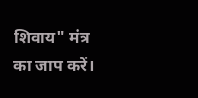शिवाय" मंत्र का जाप करें।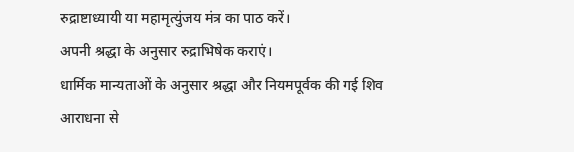रुद्राष्टाध्यायी या महामृत्युंजय मंत्र का पाठ करें।
अपनी श्रद्धा के अनुसार रुद्राभिषेक कराएं।
धार्मिक मान्यताओं के अनुसार श्रद्धा और नियमपूर्वक की गई शिव आराधना से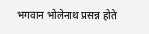भगवान भोलेनाथ प्रसन्न होते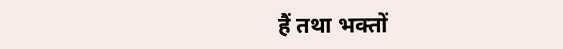हैं तथा भक्तों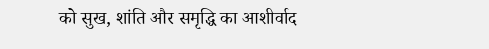को सुख, शांति और समृद्धि का आशीर्वाद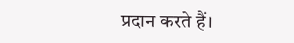प्रदान करते हैं।